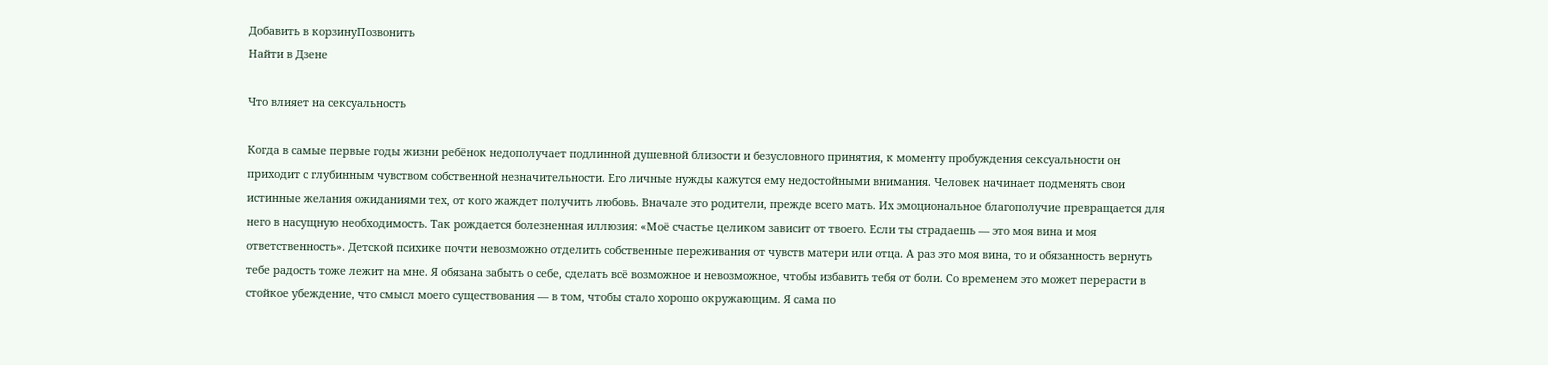Добавить в корзинуПозвонить
Найти в Дзене

Что влияет на сексуальность

Когда в самые первые годы жизни ребёнок недополучает подлинной душевной близости и безусловного принятия, к моменту пробуждения сексуальности он приходит с глубинным чувством собственной незначительности. Его личные нужды кажутся ему недостойными внимания. Человек начинает подменять свои истинные желания ожиданиями тех, от кого жаждет получить любовь. Вначале это родители, прежде всего мать. Их эмоциональное благополучие превращается для него в насущную необходимость. Так рождается болезненная иллюзия: «Моё счастье целиком зависит от твоего. Если ты страдаешь — это моя вина и моя ответственность». Детской психике почти невозможно отделить собственные переживания от чувств матери или отца. А раз это моя вина, то и обязанность вернуть тебе радость тоже лежит на мне. Я обязана забыть о себе, сделать всё возможное и невозможное, чтобы избавить тебя от боли. Со временем это может перерасти в стойкое убеждение, что смысл моего существования — в том, чтобы стало хорошо окружающим. Я сама по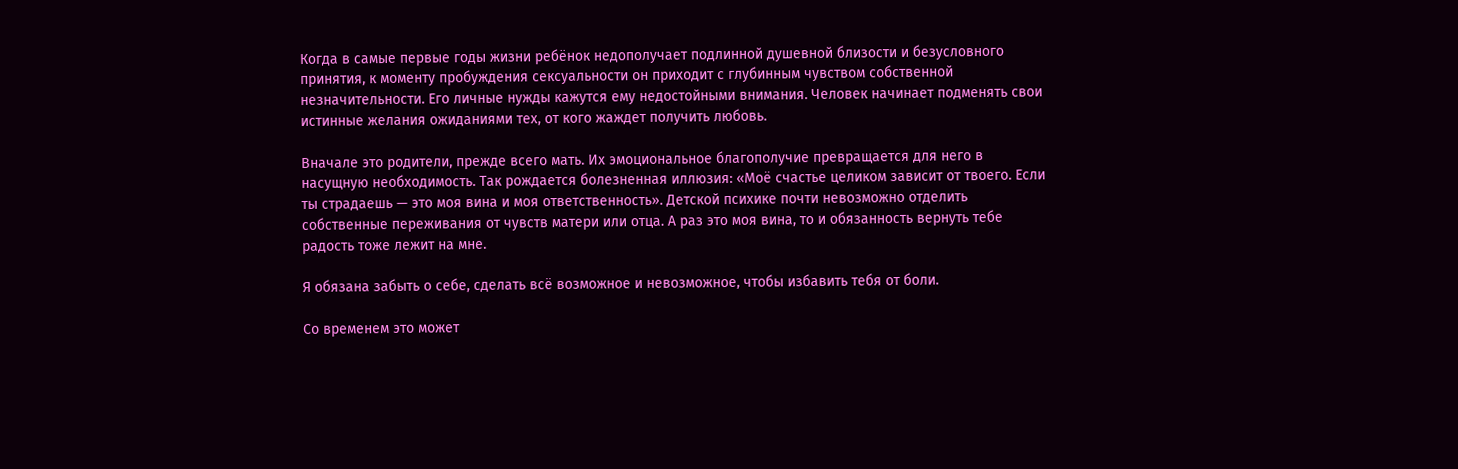Когда в самые первые годы жизни ребёнок недополучает подлинной душевной близости и безусловного принятия, к моменту пробуждения сексуальности он приходит с глубинным чувством собственной незначительности. Его личные нужды кажутся ему недостойными внимания. Человек начинает подменять свои истинные желания ожиданиями тех, от кого жаждет получить любовь.

Вначале это родители, прежде всего мать. Их эмоциональное благополучие превращается для него в насущную необходимость. Так рождается болезненная иллюзия: «Моё счастье целиком зависит от твоего. Если ты страдаешь — это моя вина и моя ответственность». Детской психике почти невозможно отделить собственные переживания от чувств матери или отца. А раз это моя вина, то и обязанность вернуть тебе радость тоже лежит на мне.

Я обязана забыть о себе, сделать всё возможное и невозможное, чтобы избавить тебя от боли.

Со временем это может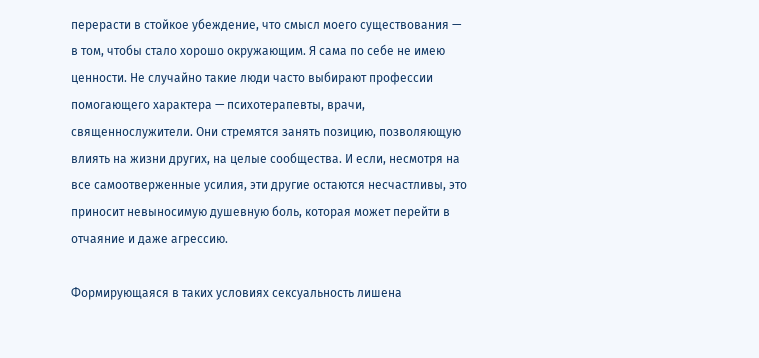перерасти в стойкое убеждение, что смысл моего существования — в том, чтобы стало хорошо окружающим. Я сама по себе не имею ценности. Не случайно такие люди часто выбирают профессии помогающего характера — психотерапевты, врачи, священнослужители. Они стремятся занять позицию, позволяющую влиять на жизни других, на целые сообщества. И если, несмотря на все самоотверженные усилия, эти другие остаются несчастливы, это приносит невыносимую душевную боль, которая может перейти в отчаяние и даже агрессию.

Формирующаяся в таких условиях сексуальность лишена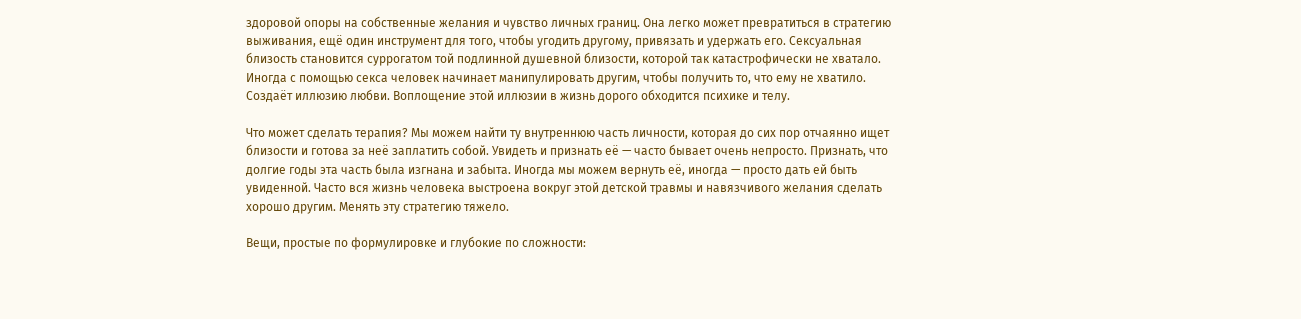здоровой опоры на собственные желания и чувство личных границ. Она легко может превратиться в стратегию выживания, ещё один инструмент для того, чтобы угодить другому, привязать и удержать его. Сексуальная близость становится суррогатом той подлинной душевной близости, которой так катастрофически не хватало. Иногда с помощью секса человек начинает манипулировать другим, чтобы получить то, что ему не хватило. Создаёт иллюзию любви. Воплощение этой иллюзии в жизнь дорого обходится психике и телу.

Что может сделать терапия? Мы можем найти ту внутреннюю часть личности, которая до сих пор отчаянно ищет близости и готова за неё заплатить собой. Увидеть и признать её — часто бывает очень непросто. Признать, что долгие годы эта часть была изгнана и забыта. Иногда мы можем вернуть её, иногда — просто дать ей быть увиденной. Часто вся жизнь человека выстроена вокруг этой детской травмы и навязчивого желания сделать хорошо другим. Менять эту стратегию тяжело.

Вещи, простые по формулировке и глубокие по сложности: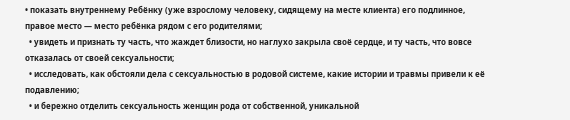• показать внутреннему Ребёнку (уже взрослому человеку, сидящему на месте клиента) его подлинное, правое место — место ребёнка рядом с его родителями;
  • увидеть и признать ту часть, что жаждет близости, но наглухо закрыла своё сердце, и ту часть, что вовсе отказалась от своей сексуальности;
  • исследовать, как обстояли дела с сексуальностью в родовой системе, какие истории и травмы привели к её подавлению;
  • и бережно отделить сексуальность женщин рода от собственной, уникальной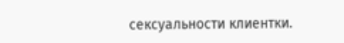сексуальности клиентки.